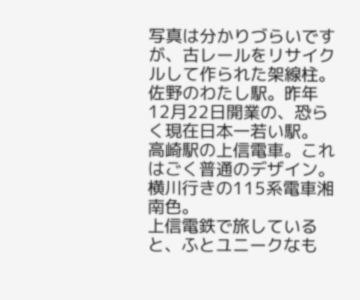写真は分かりづらいですが、古レールをリサイクルして作られた架線柱。
佐野のわたし駅。昨年12月22日開業の、恐らく現在日本一若い駅。
高崎駅の上信電車。これはごく普通のデザイン。
横川行きの115系電車湘南色。
上信電鉄で旅していると、ふとユニークなも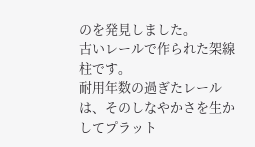のを発見しました。
古いレールで作られた架線柱です。
耐用年数の過ぎたレールは、そのしなやかさを生かしてプラット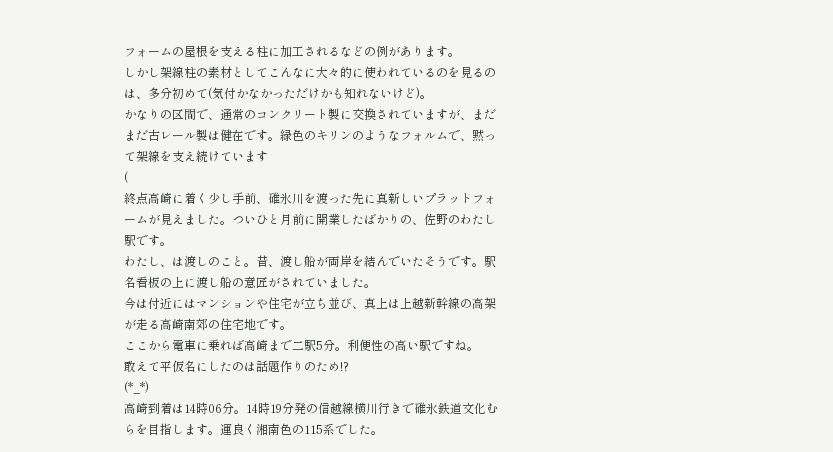フォームの屋根を支える柱に加工されるなどの例があります。
しかし架線柱の素材としてこんなに大々的に使われているのを見るのは、多分初めて(気付かなかっただけかも知れないけど)。
かなりの区間で、通常のコンクリート製に交換されていますが、まだまだ古レール製は健在です。緑色のキリンのようなフォルムで、黙って架線を支え続けています
(
終点高崎に着く少し手前、碓氷川を渡った先に真新しいプラットフォームが見えました。ついひと月前に開業したばかりの、佐野のわたし駅です。
わたし、は渡しのこと。昔、渡し船が両岸を結んでいたそうです。駅名看板の上に渡し船の意匠がされていました。
今は付近にはマンションや住宅が立ち並び、真上は上越新幹線の高架が走る高崎南郊の住宅地です。
ここから電車に乗れば高崎まで二駅5分。利便性の高い駅ですね。
敢えて平仮名にしたのは話題作りのため!?
(*_*)
高崎到着は14時06分。14時19分発の信越線横川行きで碓氷鉄道文化むらを目指します。運良く湘南色の115系でした。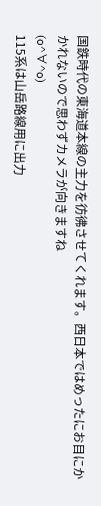国鉄時代の東海道本線の主力を彷彿させてくれます。西日本ではめったにお目にかかれないので思わずカメラが向きますね
(o^∀^o)
115系は山岳路線用に出力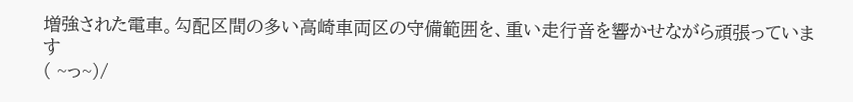増強された電車。勾配区間の多い高崎車両区の守備範囲を、重い走行音を響かせながら頑張っています
( ~っ~)/